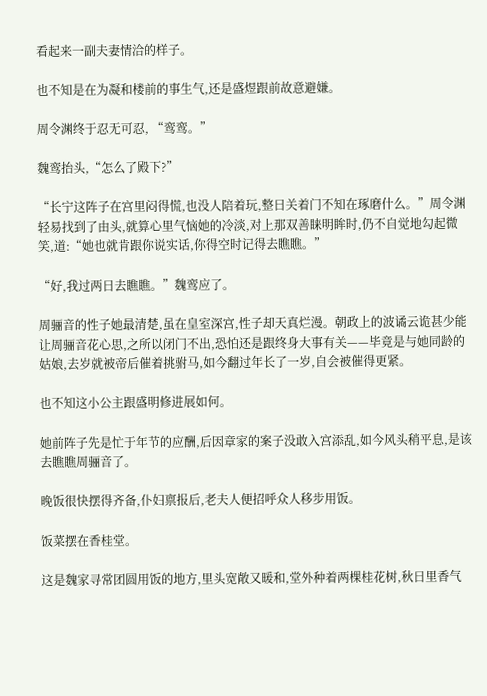看起来一副夫妻情洽的样子。

也不知是在为凝和楼前的事生气,还是盛煜跟前故意避嫌。

周令渊终于忍无可忍, “鸾鸾。”

魏鸾抬头,“怎么了殿下?”

“长宁这阵子在宫里闷得慌,也没人陪着玩,整日关着门不知在琢磨什么。”周令渊轻易找到了由头,就算心里气恼她的冷淡,对上那双善睐明眸时,仍不自觉地勾起微笑,道:“她也就肯跟你说实话,你得空时记得去瞧瞧。”

“好,我过两日去瞧瞧。”魏鸾应了。

周骊音的性子她最清楚,虽在皇室深宫,性子却天真烂漫。朝政上的波谲云诡甚少能让周骊音花心思,之所以闭门不出,恐怕还是跟终身大事有关——毕竟是与她同龄的姑娘,去岁就被帝后催着挑驸马,如今翻过年长了一岁,自会被催得更紧。

也不知这小公主跟盛明修进展如何。

她前阵子先是忙于年节的应酬,后因章家的案子没敢入宫添乱,如今风头稍平息,是该去瞧瞧周骊音了。

晚饭很快摆得齐备,仆妇禀报后,老夫人便招呼众人移步用饭。

饭菜摆在香桂堂。

这是魏家寻常团圆用饭的地方,里头宽敞又暖和,堂外种着两棵桂花树,秋日里香气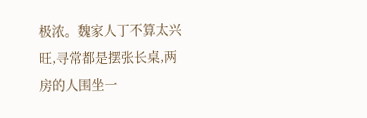极浓。魏家人丁不算太兴旺,寻常都是摆张长桌,两房的人围坐一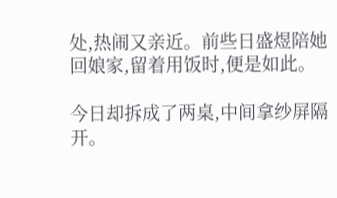处,热闹又亲近。前些日盛煜陪她回娘家,留着用饭时,便是如此。

今日却拆成了两桌,中间拿纱屏隔开。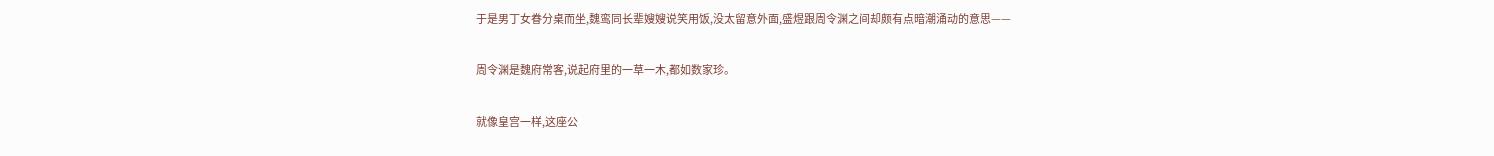于是男丁女眷分桌而坐,魏鸾同长辈嫂嫂说笑用饭,没太留意外面,盛煜跟周令渊之间却颇有点暗潮涌动的意思——

周令渊是魏府常客,说起府里的一草一木,都如数家珍。

就像皇宫一样,这座公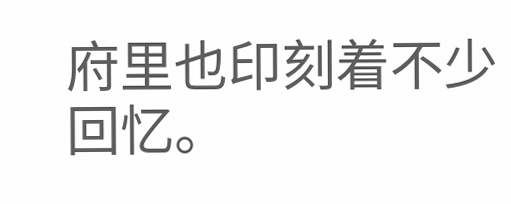府里也印刻着不少回忆。